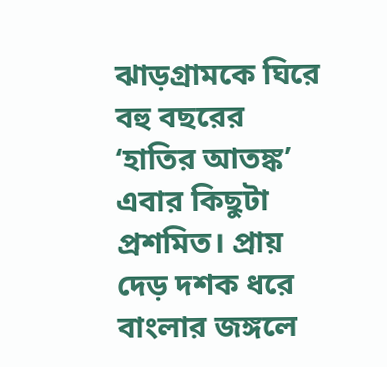ঝাড়গ্রামকে ঘিরে বহু বছরের ‘হাতির আতঙ্ক’ এবার কিছুটা প্রশমিত। প্রায় দেড় দশক ধরে বাংলার জঙ্গলে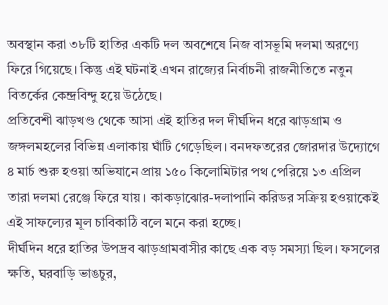অবস্থান করা ৩৮টি হাতির একটি দল অবশেষে নিজ বাসভূমি দলমা অরণ্যে ফিরে গিয়েছে। কিন্তু এই ঘটনাই এখন রাজ্যের নির্বাচনী রাজনীতিতে নতুন বিতর্কের কেন্দ্রবিন্দু হয়ে উঠেছে।
প্রতিবেশী ঝাড়খণ্ড থেকে আসা এই হাতির দল দীর্ঘদিন ধরে ঝাড়গ্রাম ও জঙ্গলমহলের বিভিন্ন এলাকায় ঘাঁটি গেড়েছিল। বনদফতরের জোরদার উদ্যোগে ৪ মার্চ শুরু হওয়া অভিযানে প্রায় ১৫০ কিলোমিটার পথ পেরিয়ে ১৩ এপ্রিল তারা দলমা রেঞ্জে ফিরে যায়। কাকড়াঝোর-দলাপানি করিডর সক্রিয় হওয়াকেই এই সাফল্যের মূল চাবিকাঠি বলে মনে করা হচ্ছে।
দীর্ঘদিন ধরে হাতির উপদ্রব ঝাড়গ্রামবাসীর কাছে এক বড় সমস্যা ছিল। ফসলের ক্ষতি, ঘরবাড়ি ভাঙচুর,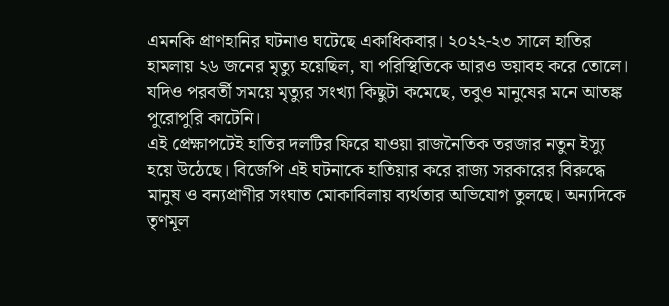এমনকি প্রাণহানির ঘটনাও ঘটেছে একাধিকবার। ২০২২-২৩ সালে হাতির হামলায় ২৬ জনের মৃত্যু হয়েছিল, যা পরিস্থিতিকে আরও ভয়াবহ করে তোলে। যদিও পরবর্তী সময়ে মৃত্যুর সংখ্যা কিছুটা কমেছে, তবুও মানুষের মনে আতঙ্ক পুরোপুরি কাটেনি।
এই প্রেক্ষাপটেই হাতির দলটির ফিরে যাওয়া রাজনৈতিক তরজার নতুন ইস্যু হয়ে উঠেছে। বিজেপি এই ঘটনাকে হাতিয়ার করে রাজ্য সরকারের বিরুদ্ধে মানুষ ও বন্যপ্রাণীর সংঘাত মোকাবিলায় ব্যর্থতার অভিযোগ তুলছে। অন্যদিকে তৃণমূল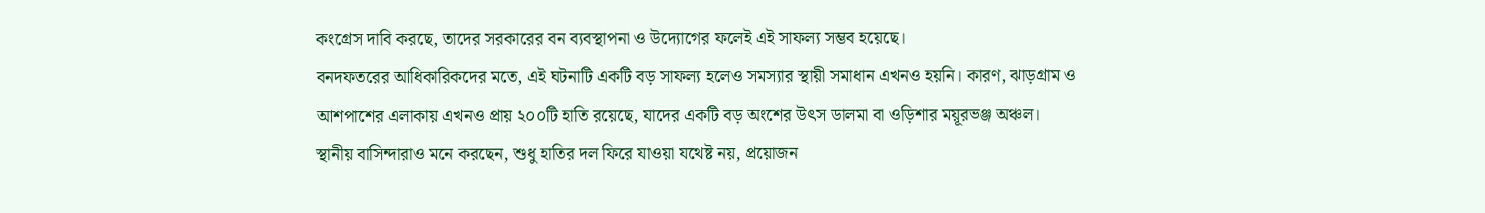কংগ্রেস দাবি করছে, তাদের সরকারের বন ব্যবস্থাপনা ও উদ্যোগের ফলেই এই সাফল্য সম্ভব হয়েছে।
বনদফতরের আধিকারিকদের মতে, এই ঘটনাটি একটি বড় সাফল্য হলেও সমস্যার স্থায়ী সমাধান এখনও হয়নি। কারণ, ঝাড়গ্রাম ও আশপাশের এলাকায় এখনও প্রায় ২০০টি হাতি রয়েছে, যাদের একটি বড় অংশের উৎস ডালমা বা ওড়িশার ময়ূরভঞ্জ অঞ্চল।
স্থানীয় বাসিন্দারাও মনে করছেন, শুধু হাতির দল ফিরে যাওয়া যথেষ্ট নয়, প্রয়োজন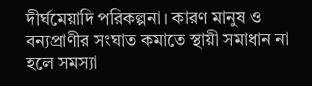দীর্ঘমেয়াদি পরিকল্পনা। কারণ মানুষ ও বন্যপ্রাণীর সংঘাত কমাতে স্থায়ী সমাধান না হলে সমস্যা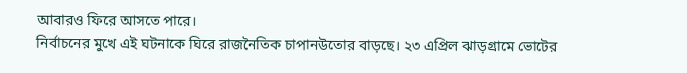আবারও ফিরে আসতে পারে।
নির্বাচনের মুখে এই ঘটনাকে ঘিরে রাজনৈতিক চাপানউতোর বাড়ছে। ২৩ এপ্রিল ঝাড়গ্রামে ভোটের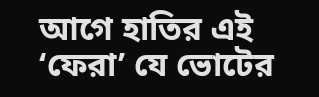আগে হাতির এই ‘ফেরা’ যে ভোটের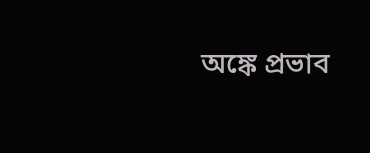অঙ্কে প্রভাব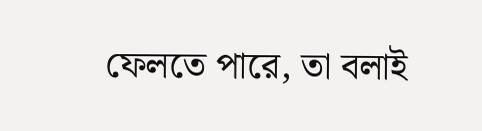ফেলতে পারে, তা বলাই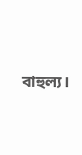বাহুল্য।